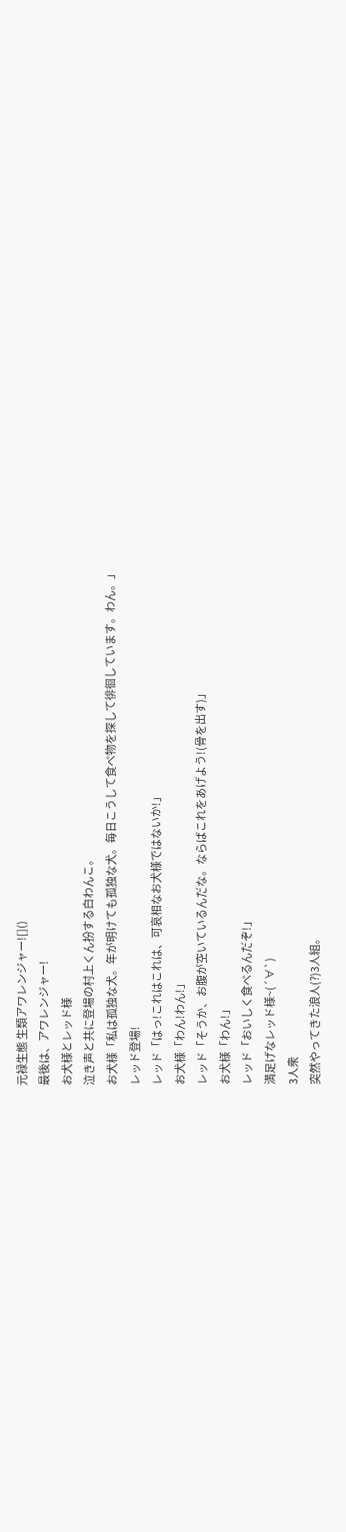元禄生態 生類アワレンジャー![]()
最後は、アワレンジャー!
お犬様とレッド様
泣き声と共に登場の村上くん扮する白わんこ。
お犬様「私は孤独な犬。年が明けても孤独な犬。毎日こうして食べ物を探して徘徊しています。わん。」
レッド登場!
レッド「はっ!これはこれは、可哀相なお犬様ではないか!」
お犬様「わん!わん!」
レッド「そうか、お腹が空いているんだな。ならばこれをあげよう!(骨を出す)」
お犬様「わん!」
レッド「おいしく食べるんだぞ!」
満足げなレッド様~(´∀`)
3人衆
突然やってきた浪人(?)3人組。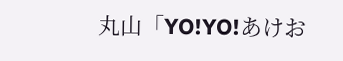丸山「YO!YO!あけお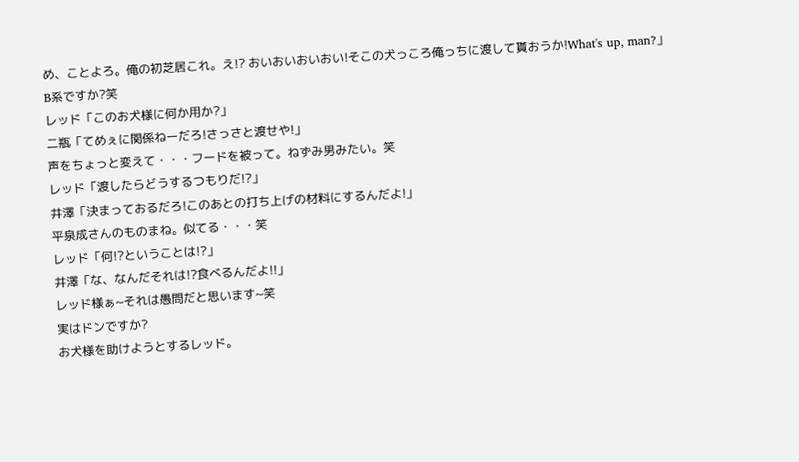め、ことよろ。俺の初芝居これ。え!? おいおいおいおい!そこの犬っころ俺っちに渡して貰おうか!What's up, man?」
B系ですか?笑
レッド「このお犬様に何か用か?」
二瓶「てめぇに関係ねーだろ!さっさと渡せや!」
声をちょっと変えて・・・フードを被って。ねずみ男みたい。笑
レッド「渡したらどうするつもりだ!?」
井澤「決まっておるだろ!このあとの打ち上げの材料にするんだよ!」
平泉成さんのものまね。似てる・・・笑
レッド「何!?ということは!?」
井澤「な、なんだそれは!?食べるんだよ!!」
レッド様ぁ~それは愚問だと思います~笑
実はドンですか?
お犬様を助けようとするレッド。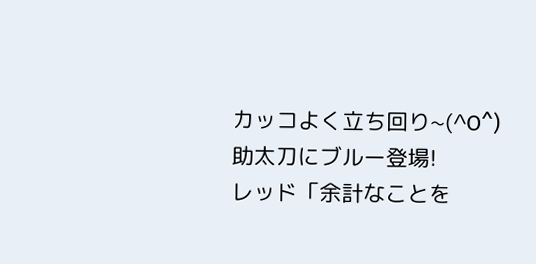カッコよく立ち回り~(^O^)
助太刀にブルー登場!
レッド「余計なことを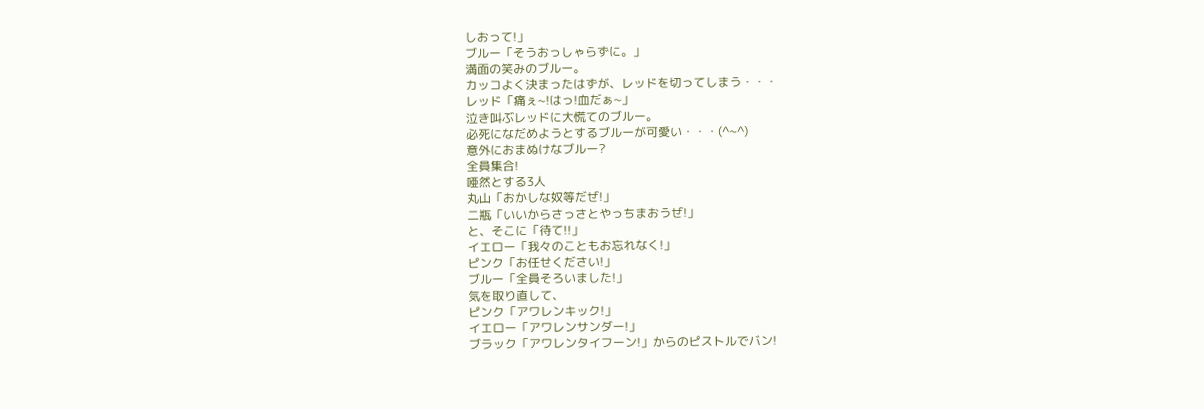しおって!」
ブルー「そうおっしゃらずに。」
満面の笑みのブルー。
カッコよく決まったはずが、レッドを切ってしまう・・・
レッド「痛ぇ~!はっ!血だぁ~」
泣き叫ぶレッドに大慌てのブルー。
必死になだめようとするブルーが可愛い・・・(^~^)
意外におまぬけなブルー?
全員集合!
唖然とする3人
丸山「おかしな奴等だぜ!」
二瓶「いいからさっさとやっちまおうぜ!」
と、そこに「待て!!」
イエロー「我々のこともお忘れなく!」
ピンク「お任せください!」
ブルー「全員そろいました!」
気を取り直して、
ピンク「アワレンキック!」
イエロー「アワレンサンダー!」
ブラック「アワレンタイフーン!」からのピストルでバン!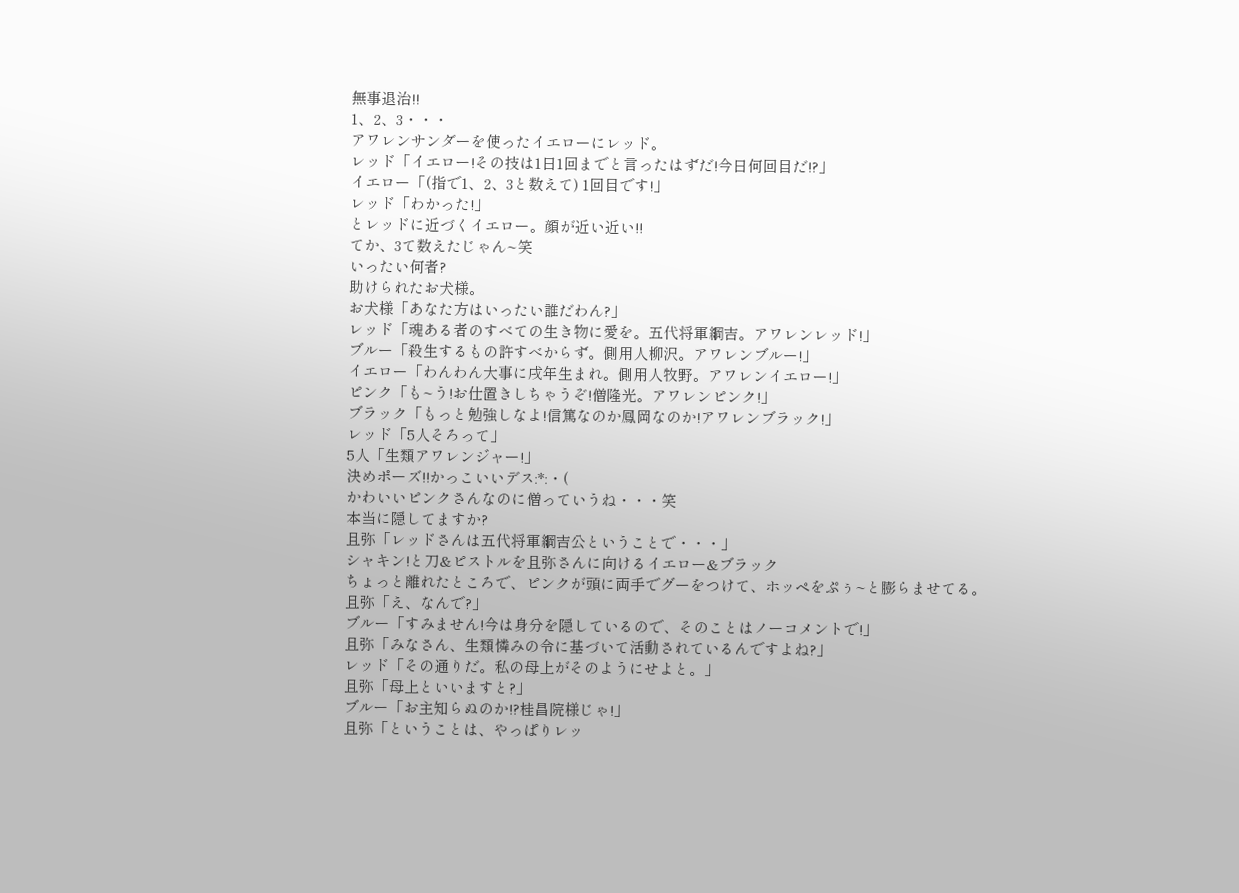無事退治!!
1、2、3・・・
アワレンサンダーを使ったイエローにレッド。
レッド「イエロー!その技は1日1回までと言ったはずだ!今日何回目だ!?」
イエロー「(指で1、2、3と数えて) 1回目です!」
レッド「わかった!」
とレッドに近づくイエロー。顔が近い近い!!
てか、3て数えたじゃん~笑
いったい何者?
助けられたお犬様。
お犬様「あなた方はいったい誰だわん?」
レッド「魂ある者のすべての生き物に愛を。五代将軍綱吉。アワレンレッド!」
ブルー「殺生するもの許すべからず。側用人柳沢。アワレンブルー!」
イエロー「わんわん大事に戌年生まれ。側用人牧野。アワレンイエロー!」
ピンク「も~う!お仕置きしちゃうぞ!僧隆光。アワレンピンク!」
ブラック「もっと勉強しなよ!信篤なのか鳳岡なのか!アワレンブラック!」
レッド「5人そろって」
5人「生類アワレンジャー!」
決めポーズ!!かっこいいデス:*:・(
かわいいピンクさんなのに僧っていうね・・・笑
本当に隠してますか?
且弥「レッドさんは五代将軍綱吉公ということで・・・」
シャキン!と刀&ピストルを且弥さんに向けるイエロー&ブラック
ちょっと離れたところで、ピンクが頭に両手でグーをつけて、ホッペをぷぅ~と膨らませてる。
且弥「え、なんで?」
ブルー「すみません!今は身分を隠しているので、そのことはノーコメントで!」
且弥「みなさん、生類憐みの令に基づいて活動されているんですよね?」
レッド「その通りだ。私の母上がそのようにせよと。」
且弥「母上といいますと?」
ブルー「お主知らぬのか!?桂昌院様じゃ!」
且弥「ということは、やっぱりレッ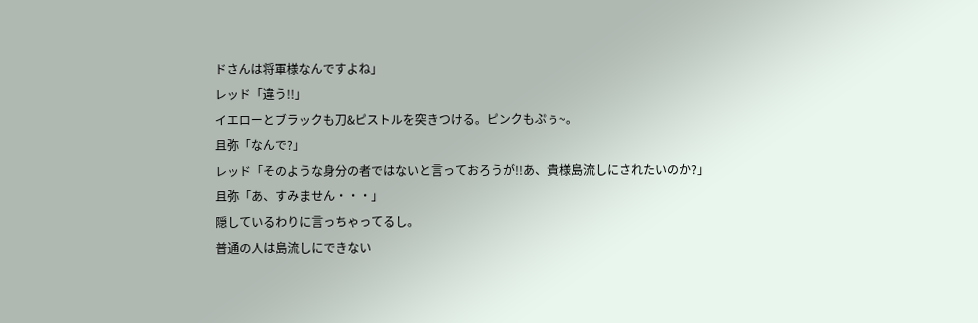ドさんは将軍様なんですよね」
レッド「違う!!」
イエローとブラックも刀&ピストルを突きつける。ピンクもぷぅ~。
且弥「なんで?」
レッド「そのような身分の者ではないと言っておろうが!!あ、貴様島流しにされたいのか?」
且弥「あ、すみません・・・」
隠しているわりに言っちゃってるし。
普通の人は島流しにできない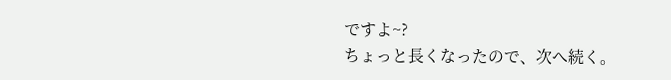ですよ~?
ちょっと長くなったので、次へ続く。